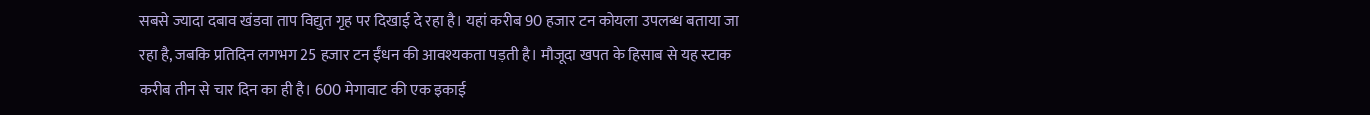सबसे ज्यादा दबाव खंडवा ताप विद्युत गृह पर दिखाई दे रहा है। यहां करीब 90 हजार टन कोयला उपलब्ध बताया जा रहा है, जबकि प्रतिदिन लगभग 25 हजार टन ईंधन की आवश्यकता पड़ती है। मौजूदा खपत के हिसाब से यह स्टाक करीब तीन से चार दिन का ही है। 600 मेगावाट की एक इकाई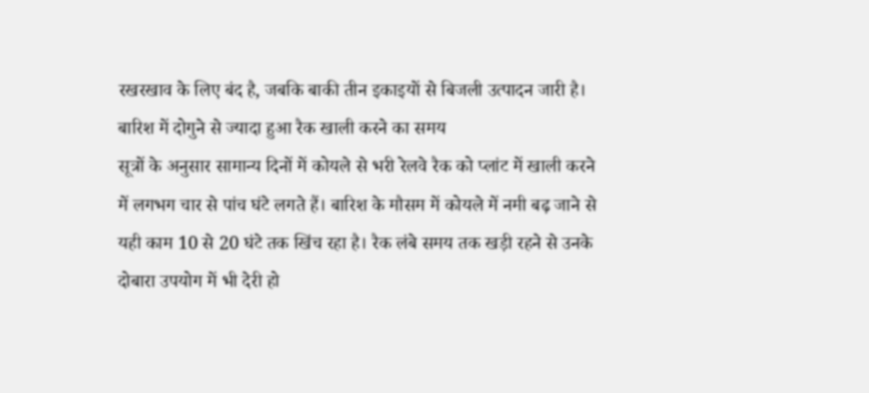रखरखाव के लिए बंद है, जबकि बाकी तीन इकाइयों से बिजली उत्पादन जारी है।
बारिश में दोगुने से ज्यादा हुआ रैक खाली करने का समय
सूत्रों के अनुसार सामान्य दिनों में कोयले से भरी रेलवे रैक को प्लांट में खाली करने में लगभग चार से पांच घंटे लगते हैं। बारिश के मौसम में कोयले में नमी बढ़ जाने से यही काम 10 से 20 घंटे तक खिंच रहा है। रैक लंबे समय तक खड़ी रहने से उनके दोबारा उपयोग में भी देरी हो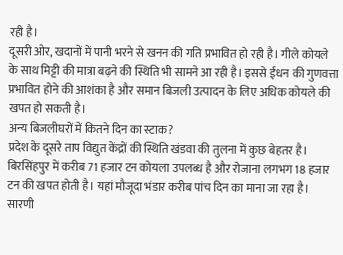रही है।
दूसरी ओर, खदानों में पानी भरने से खनन की गति प्रभावित हो रही है। गीले कोयले के साथ मिट्टी की मात्रा बढ़ने की स्थिति भी सामने आ रही है। इससे ईंधन की गुणवत्ता प्रभावित होने की आशंका है और समान बिजली उत्पादन के लिए अधिक कोयले की खपत हो सकती है।
अन्य बिजलीघरों में कितने दिन का स्टाक?
प्रदेश के दूसरे ताप विद्युत केंद्रों की स्थिति खंडवा की तुलना में कुछ बेहतर है। बिरसिंहपुर में करीब 71 हजार टन कोयला उपलब्ध है और रोजाना लगभग 18 हजार टन की खपत होती है। यहां मौजूदा भंडार करीब पांच दिन का माना जा रहा है।
सारणी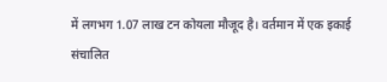में लगभग 1.07 लाख टन कोयला मौजूद है। वर्तमान में एक इकाई संचालित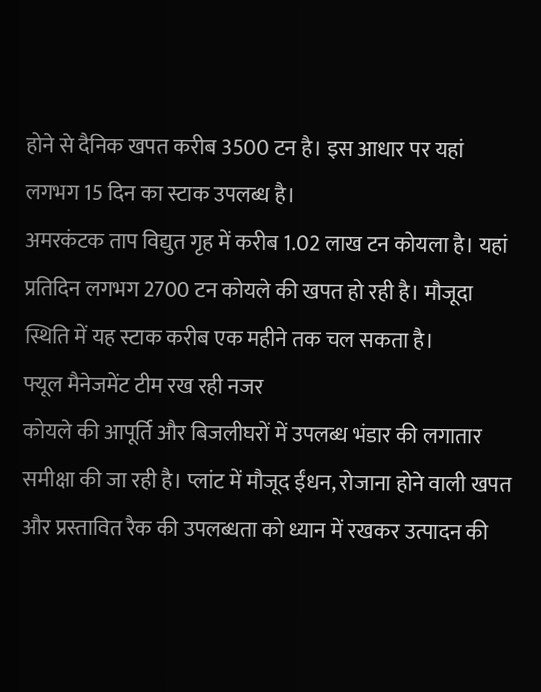होने से दैनिक खपत करीब 3500 टन है। इस आधार पर यहां लगभग 15 दिन का स्टाक उपलब्ध है।
अमरकंटक ताप विद्युत गृह में करीब 1.02 लाख टन कोयला है। यहां प्रतिदिन लगभग 2700 टन कोयले की खपत हो रही है। मौजूदा स्थिति में यह स्टाक करीब एक महीने तक चल सकता है।
फ्यूल मैनेजमेंट टीम रख रही नजर
कोयले की आपूर्ति और बिजलीघरों में उपलब्ध भंडार की लगातार समीक्षा की जा रही है। प्लांट में मौजूद ईंधन, रोजाना होने वाली खपत और प्रस्तावित रैक की उपलब्धता को ध्यान में रखकर उत्पादन की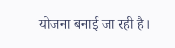योजना बनाई जा रही है।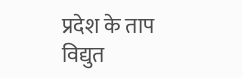प्रदेश के ताप विद्युत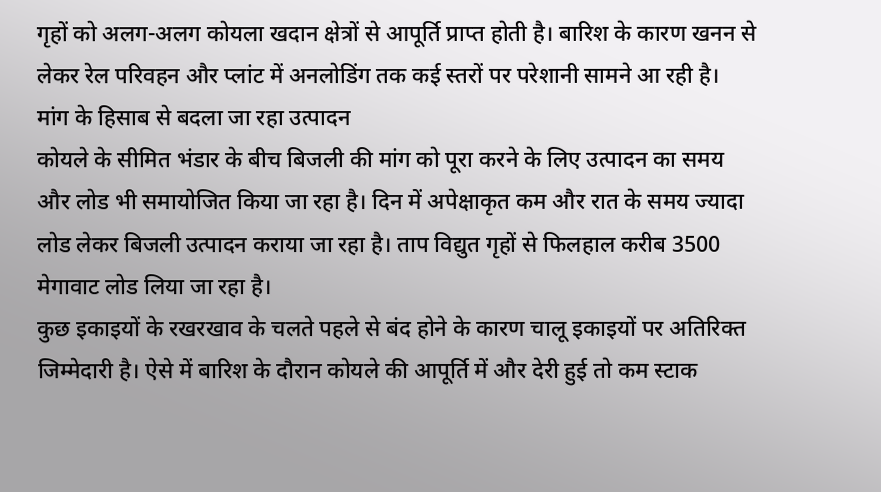गृहों को अलग-अलग कोयला खदान क्षेत्रों से आपूर्ति प्राप्त होती है। बारिश के कारण खनन से लेकर रेल परिवहन और प्लांट में अनलोडिंग तक कई स्तरों पर परेशानी सामने आ रही है।
मांग के हिसाब से बदला जा रहा उत्पादन
कोयले के सीमित भंडार के बीच बिजली की मांग को पूरा करने के लिए उत्पादन का समय और लोड भी समायोजित किया जा रहा है। दिन में अपेक्षाकृत कम और रात के समय ज्यादा लोड लेकर बिजली उत्पादन कराया जा रहा है। ताप विद्युत गृहों से फिलहाल करीब 3500 मेगावाट लोड लिया जा रहा है।
कुछ इकाइयों के रखरखाव के चलते पहले से बंद होने के कारण चालू इकाइयों पर अतिरिक्त जिम्मेदारी है। ऐसे में बारिश के दौरान कोयले की आपूर्ति में और देरी हुई तो कम स्टाक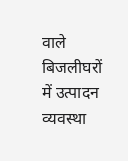वाले बिजलीघरों में उत्पादन व्यवस्था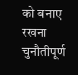को बनाए रखना चुनौतीपूर्ण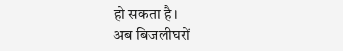हो सकता है।
अब बिजलीघरों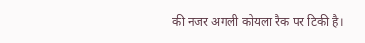की नजर अगली कोयला रैक पर टिकी है।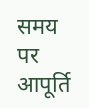समय पर आपूर्ति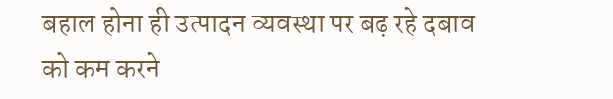बहाल होना ही उत्पादन व्यवस्था पर बढ़ रहे दबाव को कम करने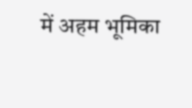में अहम भूमिका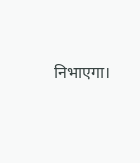निभाएगा।